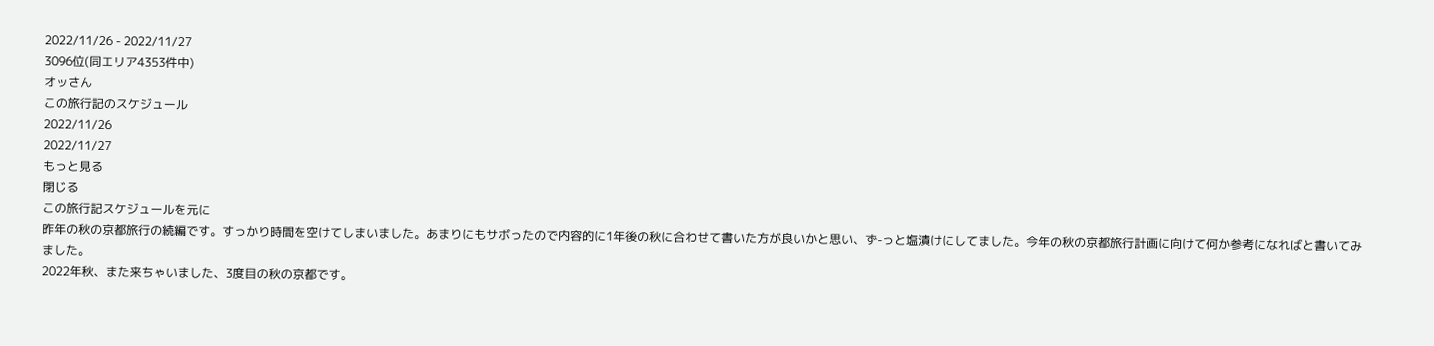2022/11/26 - 2022/11/27
3096位(同エリア4353件中)
オッさん
この旅行記のスケジュール
2022/11/26
2022/11/27
もっと見る
閉じる
この旅行記スケジュールを元に
昨年の秋の京都旅行の続編です。すっかり時間を空けてしまいました。あまりにもサボったので内容的に1年後の秋に合わせて書いた方が良いかと思い、ず-っと塩漬けにしてました。今年の秋の京都旅行計画に向けて何か参考になればと書いてみました。
2022年秋、また来ちゃいました、3度目の秋の京都です。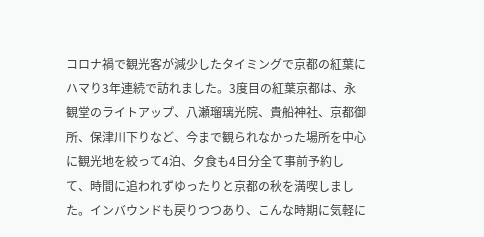コロナ禍で観光客が減少したタイミングで京都の紅葉にハマり3年連続で訪れました。3度目の紅葉京都は、永観堂のライトアップ、八瀬瑠璃光院、貴船神社、京都御所、保津川下りなど、今まで観られなかった場所を中心に観光地を絞って4泊、夕食も4日分全て事前予約して、時間に追われずゆったりと京都の秋を満喫しました。インバウンドも戻りつつあり、こんな時期に気軽に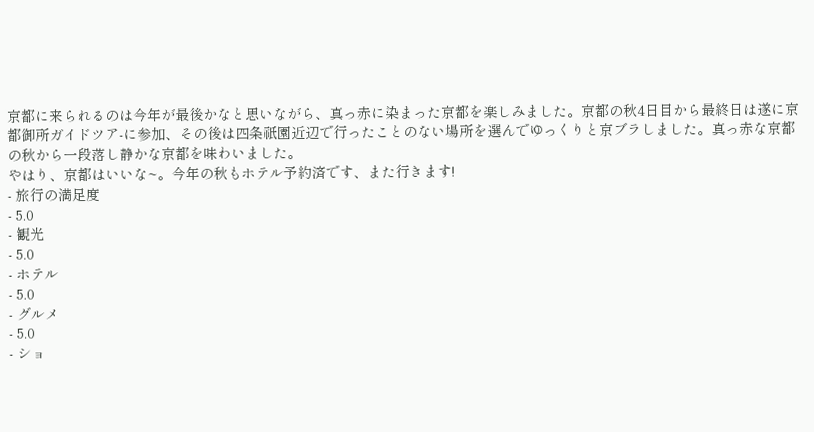京都に来られるのは今年が最後かなと思いながら、真っ赤に染まった京都を楽しみました。京都の秋4日目から最終日は遂に京都御所ガイドツア-に参加、その後は四条祇園近辺で行ったことのない場所を選んでゆっくりと京ブラしました。真っ赤な京都の秋から一段落し静かな京都を味わいました。
やはり、京都はいいな~。今年の秋もホテル予約済です、また行きます!
- 旅行の満足度
- 5.0
- 観光
- 5.0
- ホテル
- 5.0
- グルメ
- 5.0
- ショ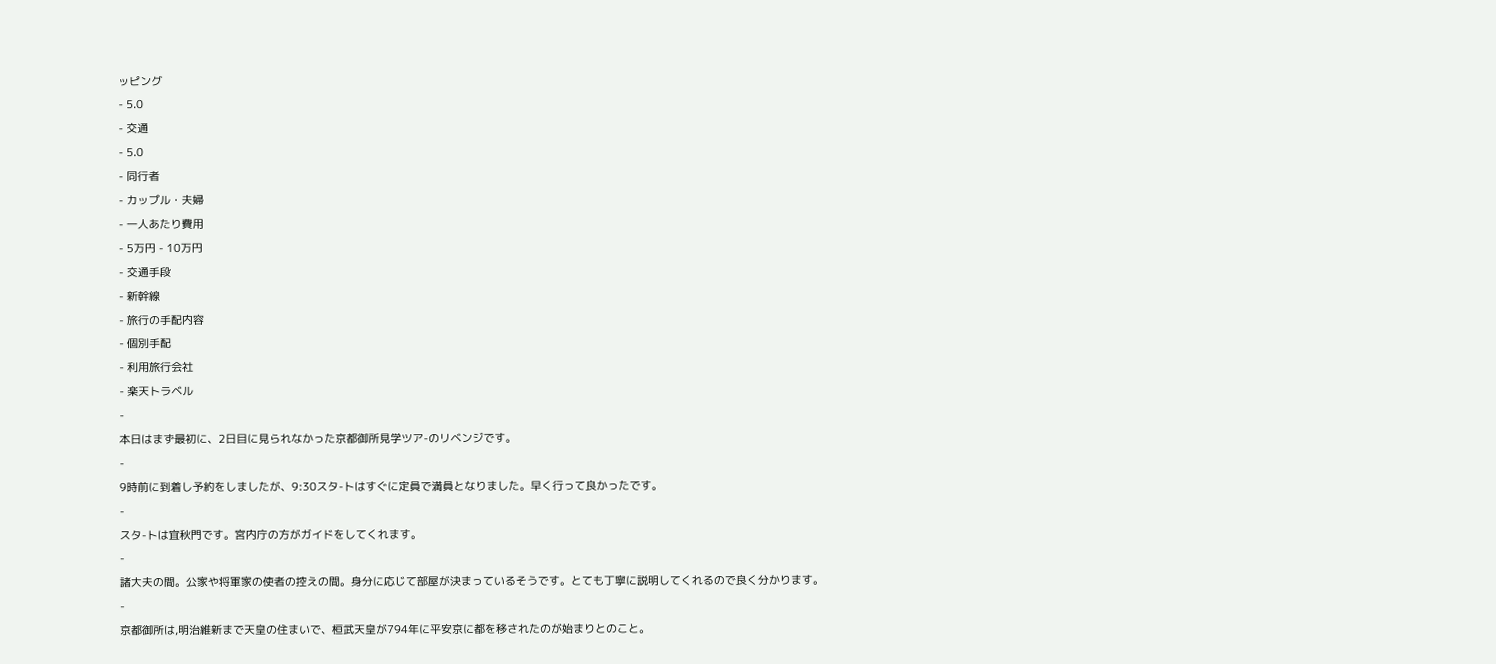ッピング
- 5.0
- 交通
- 5.0
- 同行者
- カップル・夫婦
- 一人あたり費用
- 5万円 - 10万円
- 交通手段
- 新幹線
- 旅行の手配内容
- 個別手配
- 利用旅行会社
- 楽天トラベル
-
本日はまず最初に、2日目に見られなかった京都御所見学ツア-のリベンジです。
-
9時前に到着し予約をしましたが、9:30スタ-トはすぐに定員で満員となりました。早く行って良かったです。
-
スタ-トは宜秋門です。宮内庁の方がガイドをしてくれます。
-
諸大夫の間。公家や将軍家の使者の控えの間。身分に応じて部屋が決まっているそうです。とても丁寧に説明してくれるので良く分かります。
-
京都御所は,明治維新まで天皇の住まいで、桓武天皇が794年に平安京に都を移されたのが始まりとのこと。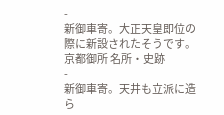-
新御車寄。大正天皇即位の際に新設されたそうです。
京都御所 名所・史跡
-
新御車寄。天井も立派に造ら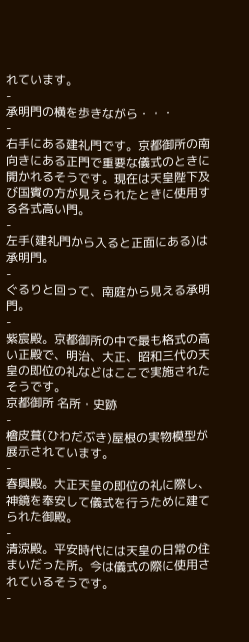れています。
-
承明門の横を歩きながら・・・
-
右手にある建礼門です。京都御所の南向きにある正門で重要な儀式のときに開かれるそうです。現在は天皇陛下及び国賓の方が見えられたときに使用する各式高い門。
-
左手(建礼門から入ると正面にある)は承明門。
-
ぐるりと回って、南庭から見える承明門。
-
紫宸殿。京都御所の中で最も格式の高い正殿で、明治、大正、昭和三代の天皇の即位の礼などはここで実施されたそうです。
京都御所 名所・史跡
-
檜皮葺(ひわだぶき)屋根の実物模型が展示されています。
-
春興殿。大正天皇の即位の礼に際し、神鏡を奉安して儀式を行うために建てられた御殿。
-
清涼殿。平安時代には天皇の日常の住まいだった所。今は儀式の際に使用されているそうです。
-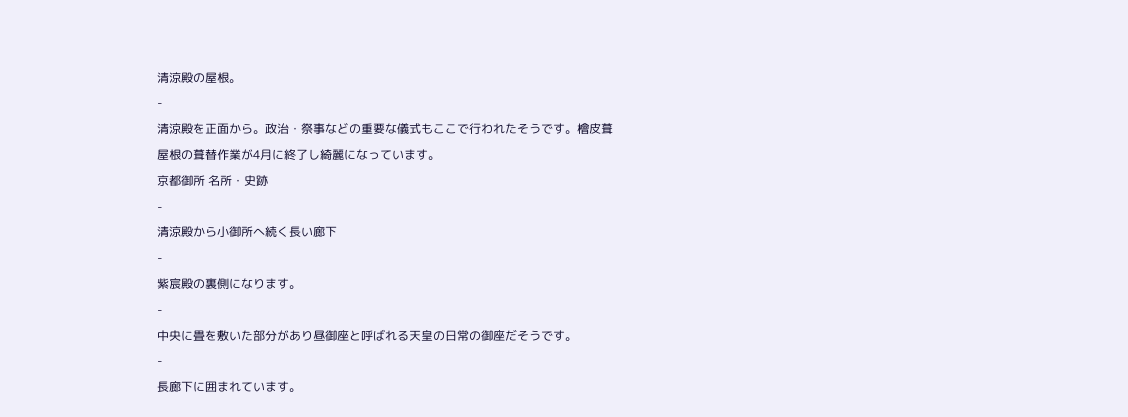清涼殿の屋根。
-
清涼殿を正面から。政治・祭事などの重要な儀式もここで行われたそうです。檜皮葺屋根の葺替作業が4月に終了し綺麗になっています。
京都御所 名所・史跡
-
清涼殿から小御所へ続く長い廊下
-
紫宸殿の裏側になります。
-
中央に畳を敷いた部分があり昼御座と呼ばれる天皇の日常の御座だそうです。
-
長廊下に囲まれています。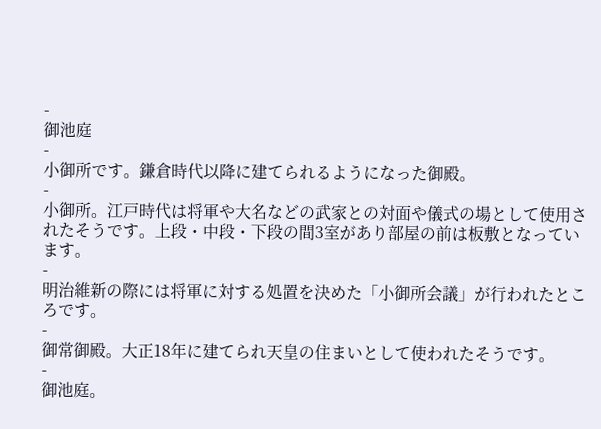-
御池庭
-
小御所です。鎌倉時代以降に建てられるようになった御殿。
-
小御所。江戸時代は将軍や大名などの武家との対面や儀式の場として使用されたそうです。上段・中段・下段の間3室があり部屋の前は板敷となっています。
-
明治維新の際には将軍に対する処置を決めた「小御所会議」が行われたところです。
-
御常御殿。大正18年に建てられ天皇の住まいとして使われたそうです。
-
御池庭。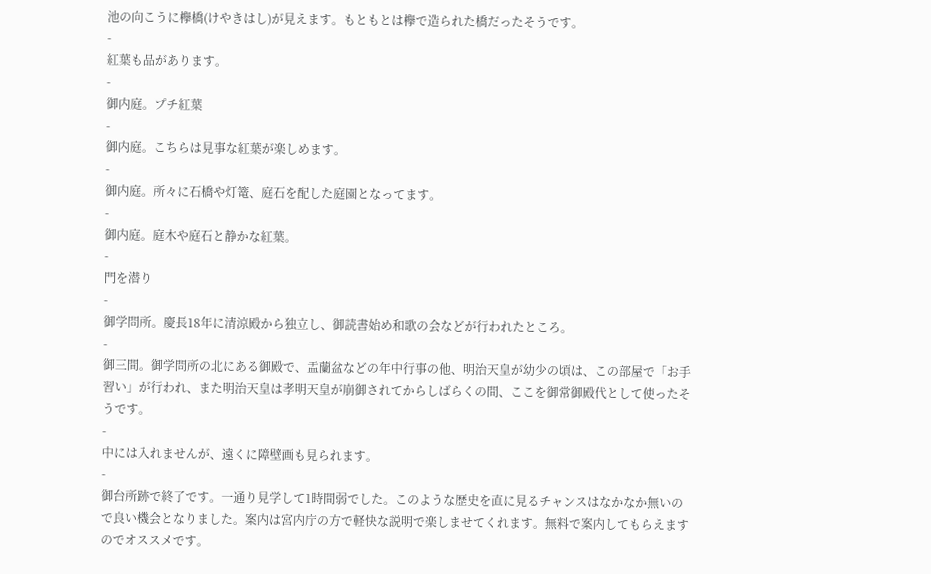池の向こうに欅橋(けやきはし)が見えます。もともとは欅で造られた橋だったそうです。
-
紅葉も品があります。
-
御内庭。プチ紅葉
-
御内庭。こちらは見事な紅葉が楽しめます。
-
御内庭。所々に石橋や灯篭、庭石を配した庭園となってます。
-
御内庭。庭木や庭石と静かな紅葉。
-
門を潜り
-
御学問所。慶長18年に清涼殿から独立し、御読書始め和歌の会などが行われたところ。
-
御三間。御学問所の北にある御殿で、盂蘭盆などの年中行事の他、明治天皇が幼少の頃は、この部屋で「お手習い」が行われ、また明治天皇は孝明天皇が崩御されてからしばらくの間、ここを御常御殿代として使ったそうです。
-
中には入れませんが、遠くに障壁画も見られます。
-
御台所跡で終了です。一通り見学して1時間弱でした。このような歴史を直に見るチャンスはなかなか無いので良い機会となりました。案内は宮内庁の方で軽快な説明で楽しませてくれます。無料で案内してもらえますのでオススメです。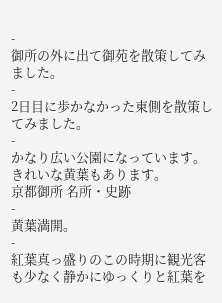-
御所の外に出て御苑を散策してみました。
-
2日目に歩かなかった東側を散策してみました。
-
かなり広い公園になっています。きれいな黄葉もあります。
京都御所 名所・史跡
-
黄葉満開。
-
紅葉真っ盛りのこの時期に観光客も少なく静かにゆっくりと紅葉を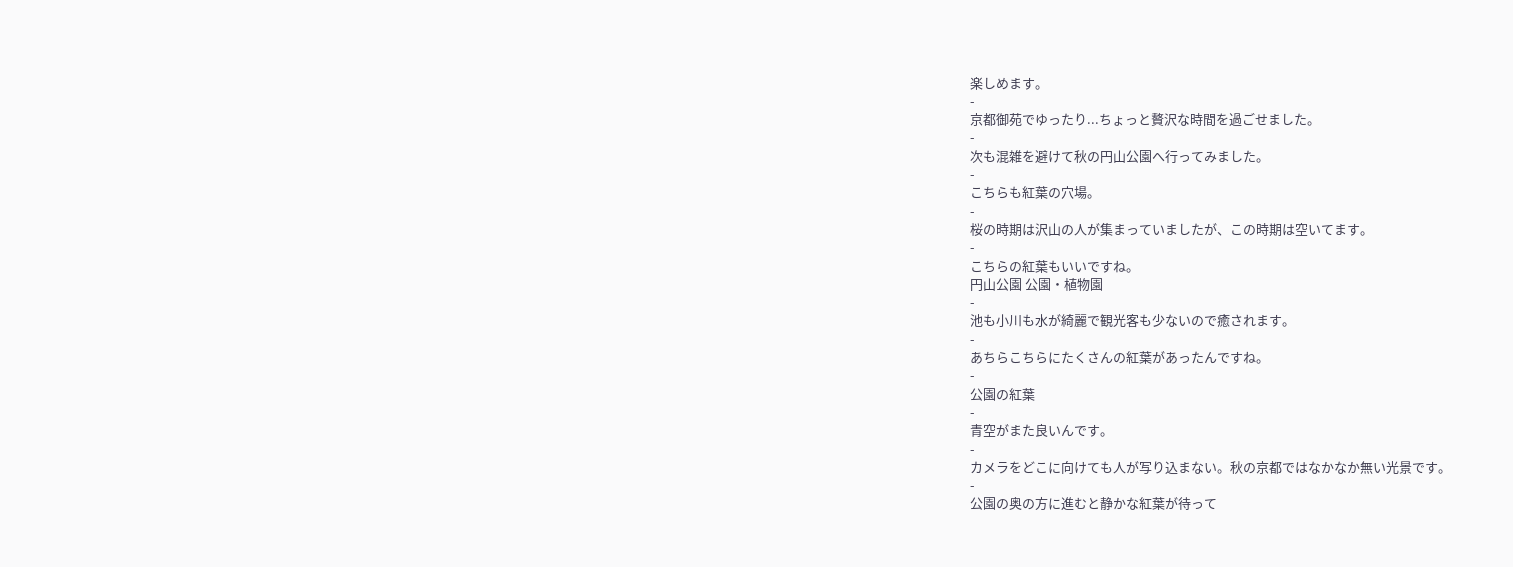楽しめます。
-
京都御苑でゆったり...ちょっと贅沢な時間を過ごせました。
-
次も混雑を避けて秋の円山公園へ行ってみました。
-
こちらも紅葉の穴場。
-
桜の時期は沢山の人が集まっていましたが、この時期は空いてます。
-
こちらの紅葉もいいですね。
円山公園 公園・植物園
-
池も小川も水が綺麗で観光客も少ないので癒されます。
-
あちらこちらにたくさんの紅葉があったんですね。
-
公園の紅葉
-
青空がまた良いんです。
-
カメラをどこに向けても人が写り込まない。秋の京都ではなかなか無い光景です。
-
公園の奥の方に進むと静かな紅葉が待って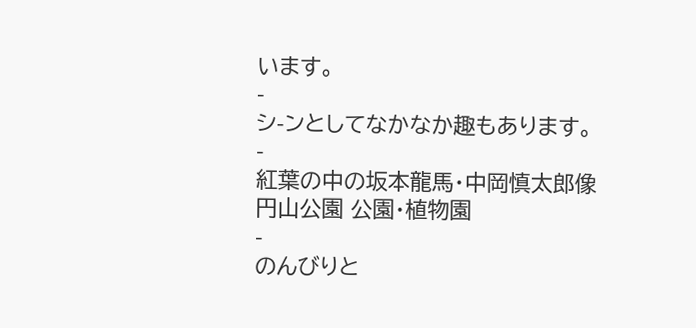います。
-
シ-ンとしてなかなか趣もあります。
-
紅葉の中の坂本龍馬・中岡慎太郎像
円山公園 公園・植物園
-
のんびりと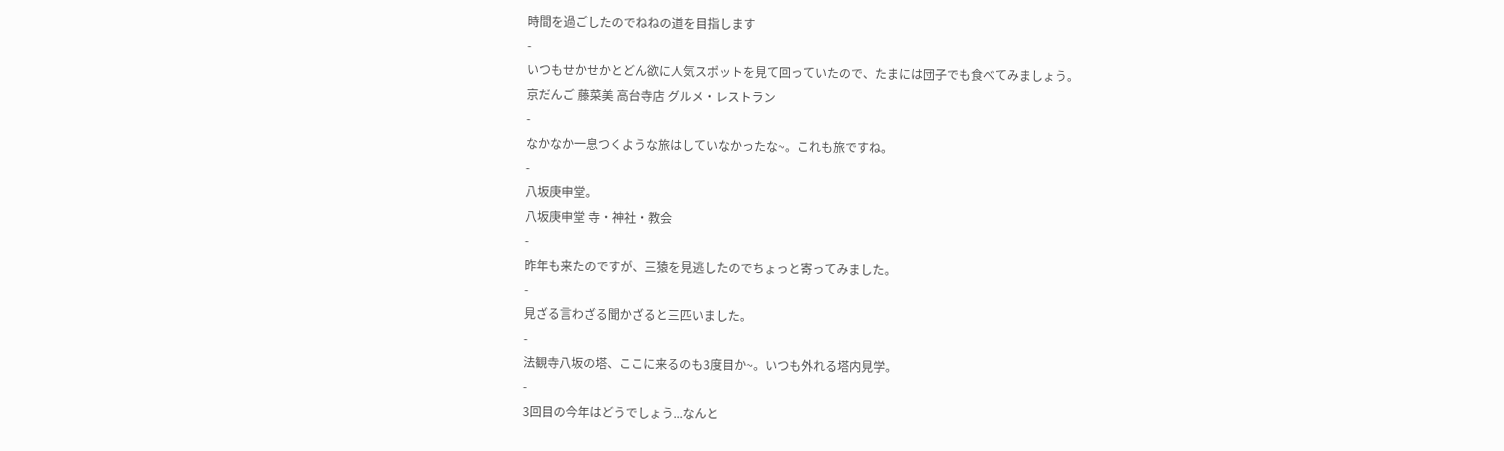時間を過ごしたのでねねの道を目指します
-
いつもせかせかとどん欲に人気スポットを見て回っていたので、たまには団子でも食べてみましょう。
京だんご 藤菜美 高台寺店 グルメ・レストラン
-
なかなか一息つくような旅はしていなかったな~。これも旅ですね。
-
八坂庚申堂。
八坂庚申堂 寺・神社・教会
-
昨年も来たのですが、三猿を見逃したのでちょっと寄ってみました。
-
見ざる言わざる聞かざると三匹いました。
-
法観寺八坂の塔、ここに来るのも3度目か~。いつも外れる塔内見学。
-
3回目の今年はどうでしょう...なんと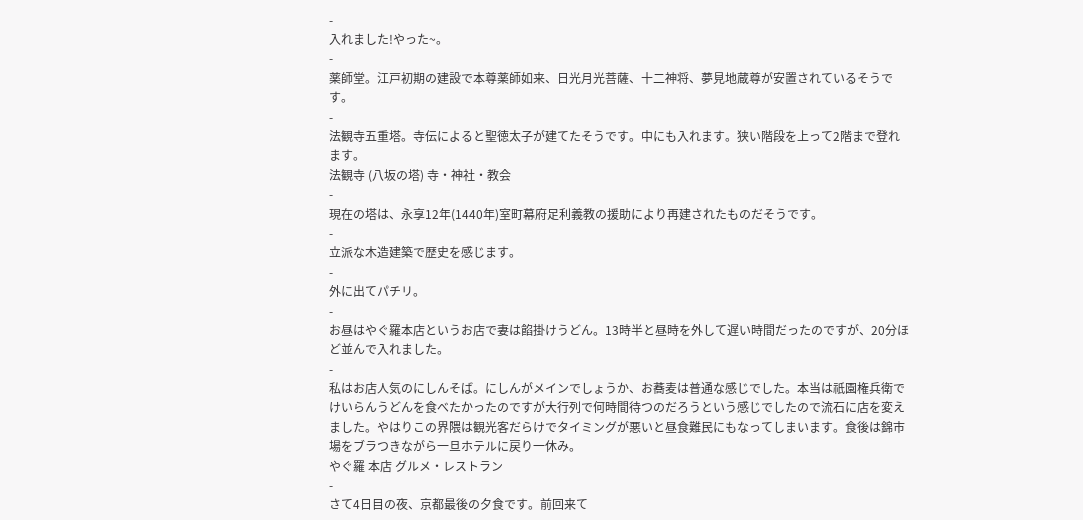-
入れました!やった~。
-
薬師堂。江戸初期の建設で本尊薬師如来、日光月光菩薩、十二神将、夢見地蔵尊が安置されているそうです。
-
法観寺五重塔。寺伝によると聖徳太子が建てたそうです。中にも入れます。狭い階段を上って2階まで登れます。
法観寺 (八坂の塔) 寺・神社・教会
-
現在の塔は、永享12年(1440年)室町幕府足利義教の援助により再建されたものだそうです。
-
立派な木造建築で歴史を感じます。
-
外に出てパチリ。
-
お昼はやぐ羅本店というお店で妻は餡掛けうどん。13時半と昼時を外して遅い時間だったのですが、20分ほど並んで入れました。
-
私はお店人気のにしんそば。にしんがメインでしょうか、お蕎麦は普通な感じでした。本当は祇園権兵衛でけいらんうどんを食べたかったのですが大行列で何時間待つのだろうという感じでしたので流石に店を変えました。やはりこの界隈は観光客だらけでタイミングが悪いと昼食難民にもなってしまいます。食後は錦市場をブラつきながら一旦ホテルに戻り一休み。
やぐ羅 本店 グルメ・レストラン
-
さて4日目の夜、京都最後の夕食です。前回来て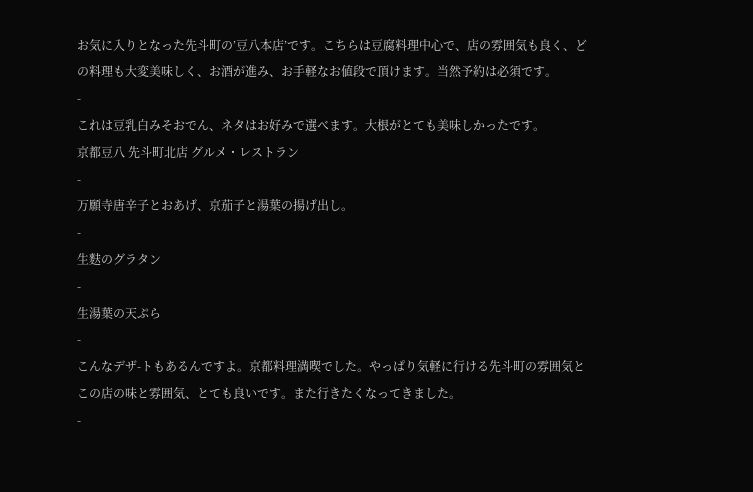お気に入りとなった先斗町の’豆八本店’です。こちらは豆腐料理中心で、店の雰囲気も良く、どの料理も大変美味しく、お酒が進み、お手軽なお値段で頂けます。当然予約は必須です。
-
これは豆乳白みそおでん、ネタはお好みで選べます。大根がとても美味しかったです。
京都豆八 先斗町北店 グルメ・レストラン
-
万願寺唐辛子とおあげ、京茄子と湯葉の揚げ出し。
-
生麩のグラタン
-
生湯葉の天ぷら
-
こんなデザ-トもあるんですよ。京都料理満喫でした。やっぱり気軽に行ける先斗町の雰囲気とこの店の味と雰囲気、とても良いです。また行きたくなってきました。
-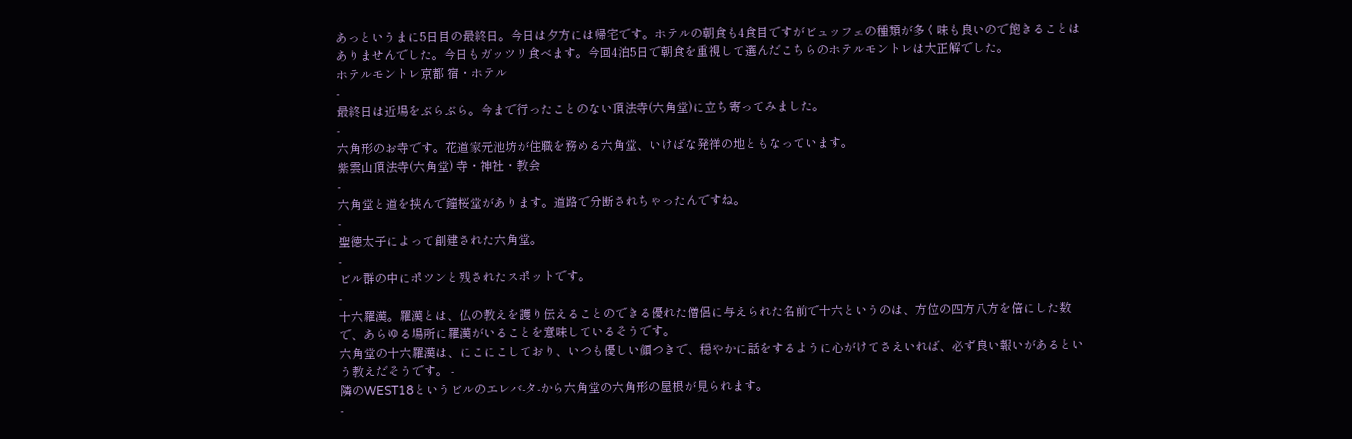あっというまに5日目の最終日。今日は夕方には帰宅です。ホテルの朝食も4食目ですがビュッフェの種類が多く味も良いので飽きることはありませんでした。今日もガッツリ食べます。今回4泊5日で朝食を重視して選んだこちらのホテルモントレは大正解でした。
ホテルモントレ京都 宿・ホテル
-
最終日は近場をぶらぶら。今まで行ったことのない頂法寺(六角堂)に立ち寄ってみました。
-
六角形のお寺です。花道家元池坊が住職を務める六角堂、いけばな発祥の地ともなっています。
紫雲山頂法寺(六角堂) 寺・神社・教会
-
六角堂と道を挟んで鐘桜堂があります。道路で分断されちゃったんですね。
-
聖徳太子によって創建された六角堂。
-
ビル群の中にポツンと残されたスポットです。
-
十六羅漢。羅漢とは、仏の教えを護り伝えることのできる優れた僧侶に与えられた名前で十六というのは、方位の四方八方を倍にした数で、あらゆる場所に羅漢がいることを意味しているそうです。
六角堂の十六羅漢は、にこにこしており、いつも優しい顔つきで、穏やかに話をするように心がけてさえいれば、必ず良い報いがあるという教えだそうです。 -
隣のWEST18というビルのエレバ-タ-から六角堂の六角形の屋根が見られます。
-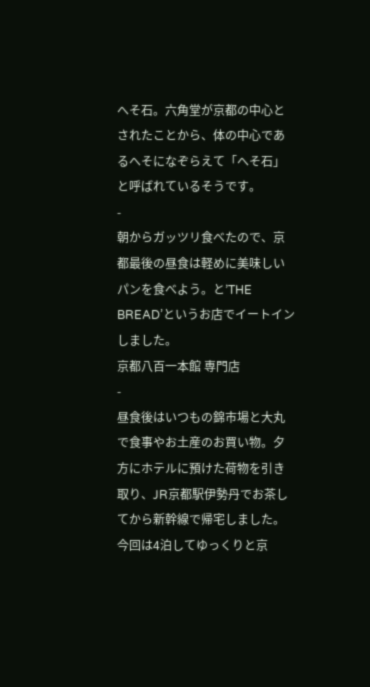へそ石。六角堂が京都の中心とされたことから、体の中心であるへそになぞらえて「へそ石」と呼ばれているそうです。
-
朝からガッツリ食べたので、京都最後の昼食は軽めに美味しいパンを食べよう。と’THE BREAD’というお店でイートインしました。
京都八百一本館 専門店
-
昼食後はいつもの錦市場と大丸で食事やお土産のお買い物。夕方にホテルに預けた荷物を引き取り、JR京都駅伊勢丹でお茶してから新幹線で帰宅しました。今回は4泊してゆっくりと京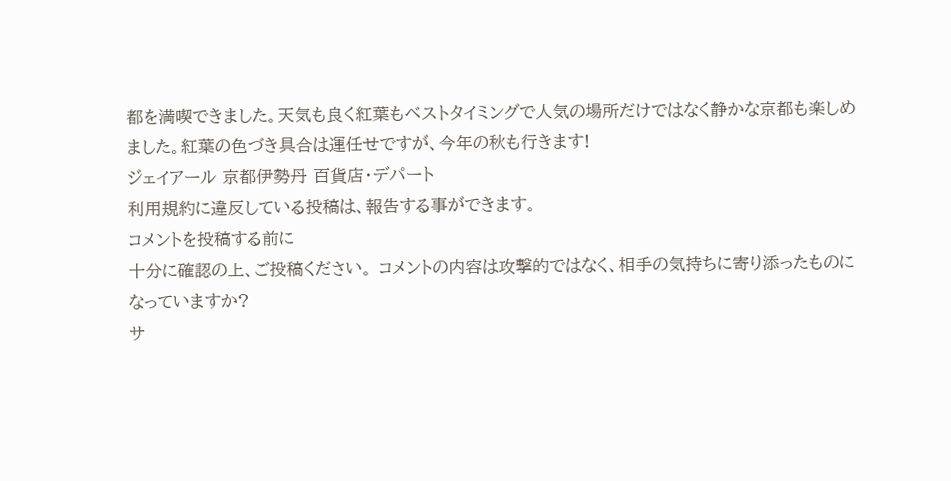都を満喫できました。天気も良く紅葉もベストタイミングで人気の場所だけではなく静かな京都も楽しめました。紅葉の色づき具合は運任せですが、今年の秋も行きます!
ジェイアール 京都伊勢丹 百貨店・デパート
利用規約に違反している投稿は、報告する事ができます。
コメントを投稿する前に
十分に確認の上、ご投稿ください。 コメントの内容は攻撃的ではなく、相手の気持ちに寄り添ったものになっていますか?
サ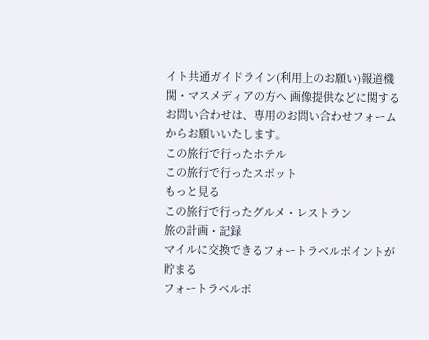イト共通ガイドライン(利用上のお願い)報道機関・マスメディアの方へ 画像提供などに関するお問い合わせは、専用のお問い合わせフォームからお願いいたします。
この旅行で行ったホテル
この旅行で行ったスポット
もっと見る
この旅行で行ったグルメ・レストラン
旅の計画・記録
マイルに交換できるフォートラベルポイントが貯まる
フォートラベルポ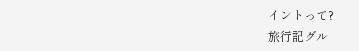イントって?
旅行記グル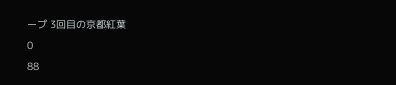ープ 3回目の京都紅葉
0
88